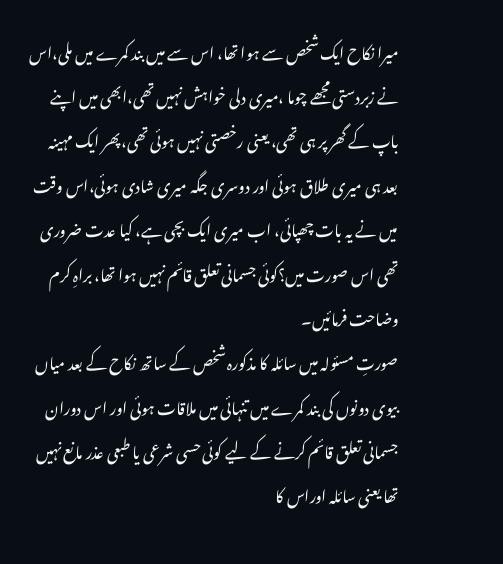میرا نکاح ایک شخص سے ہوا تھا، اس سے میں بند کمرے میں ملی،اس نے زبردستی مجھے چوما ،میری دلی خواہش نہیں تھی،ابھی میں اپنے باپ کے گھر پر ہی تھی، یعنی رخصتی نہیں ہوئی تھی،پھر ایک مہینہ بعد ہی میری طلاق ہوئی اور دوسری جگہ میری شادی ہوئی،اس وقت میں نے یہ بات چھپائی، اب میری ایک بچی ہے، کیا عدت ضروری تھی اس صورت میں؟کوئی جسمانی تعلق قائم نہیں ہوا تھا، براہِ کرم وضاحت فرمائیں۔
صورتِ مسئولہ میں سائلہ کا مذکورہ شخص کے ساتھ نکاح کے بعد میاں بیوی دونوں کی بند کمرے میں تنہائی میں ملاقات ہوئی اور اس دوران جسمانی تعلق قائم کرنے کے لیے کوئی حسی شرعی یا طبعی عذر مانع نہیں تھا یعنی سائلہ اوراس کا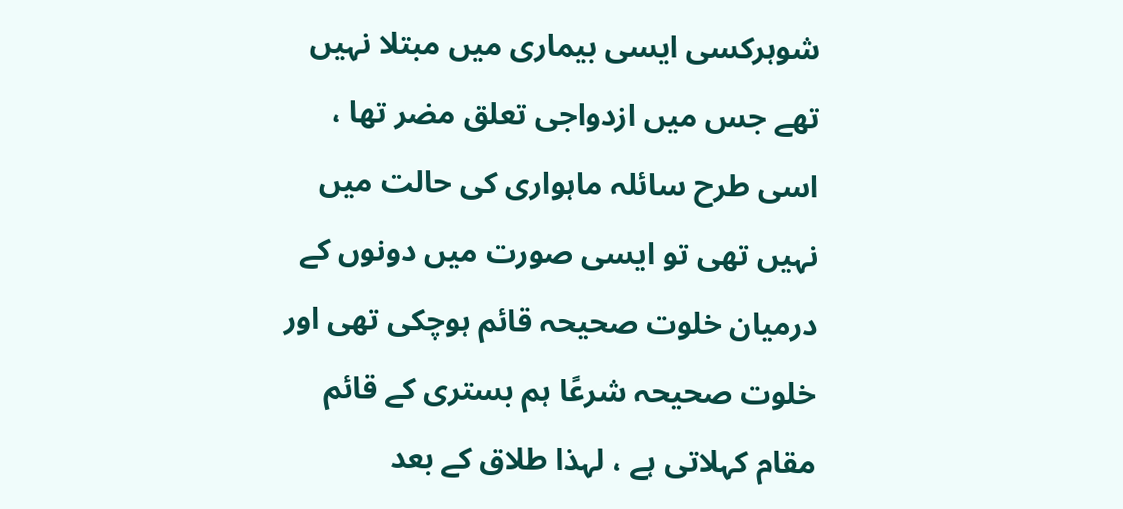شوہرکسی ایسی بیماری میں مبتلا نہیں تھے جس میں ازدواجی تعلق مضر تھا ، اسی طرح سائلہ ماہواری کی حالت میں نہیں تھی تو ایسی صورت میں دونوں کے درمیان خلوت صحیحہ قائم ہوچکی تھی اور خلوت صحیحہ شرعًا ہم بستری کے قائم مقام کہلاتی ہے ، لہذا طلاق کے بعد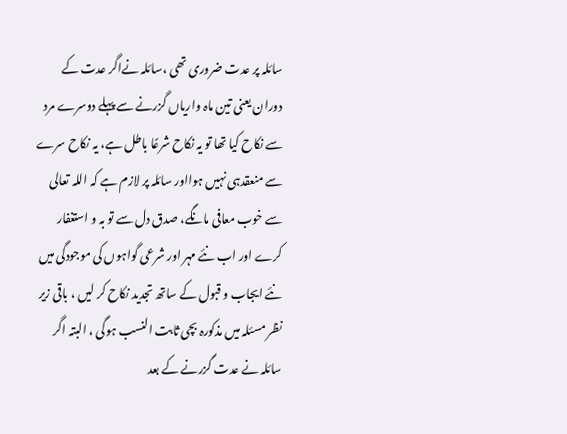سائلہ پر عدت ضروری تھی ،سائلہ نےاگر عدت کے دوران یعنی تین ماہ واریاں گزرنے سے پہلے دوسرے مرد سے نکاح کیا تھا تو یہ نکاح شرعًا باطل ہے، یہ نکاح سرے سے منعقدہی نہیں ہوااور سائلہ پر لازم ہے کہ اللہ تعالی سے خوب معافی مانگے، صدق دل سے تو بہ و استغفار کرے اور اب نئے مہر اور شرعی گواہوں کی موجودگی میں نئے ایجاب و قبول کے ساتھ تجدید نکاح کر لیں ، باقی زیر نظر مسئلہ میں مذکورہ بچی ثابت النسب ہوگی ، البتہ اگر سائلہ نے عدت گزرنے کے بعد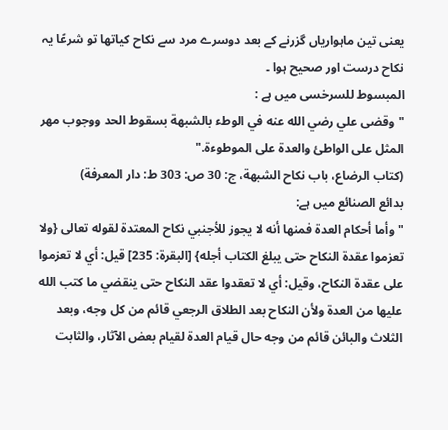یعنی تین ماہواریاں گزرنے کے بعد دوسرے مرد سے نکاح کیاتھا تو شرعًا یہ نکاح درست اور صحیح ہوا ۔
المبسوط للسرخسی میں ہے :
"وقضى علي رضي الله عنه في الوطء بالشبهة بسقوط الحد ووجوب مهر المثل على الواطئ والعدة على الموطوءة."
(كتاب الرضاع، باب نكاح الشبهة، ج: 30 ص: 303 ط: دار المعرفة)
بدائع الصنائع ميں ہے:
"وأما أحكام العدة فمنها أنه لا يجوز للأجنبي نكاح المعتدة لقوله تعالى {ولا تعزموا عقدة النكاح حتى يبلغ الكتاب أجله} [البقرة: 235] قيل: أي لا تعزموا على عقدة النكاح، وقيل: أي لا تعقدوا عقد النكاح حتى ينقضي ما كتب الله عليها من العدة ولأن النكاح بعد الطلاق الرجعي قائم من كل وجه، وبعد الثلاث والبائن قائم من وجه حال قيام العدة لقيام بعض الآثار، والثابت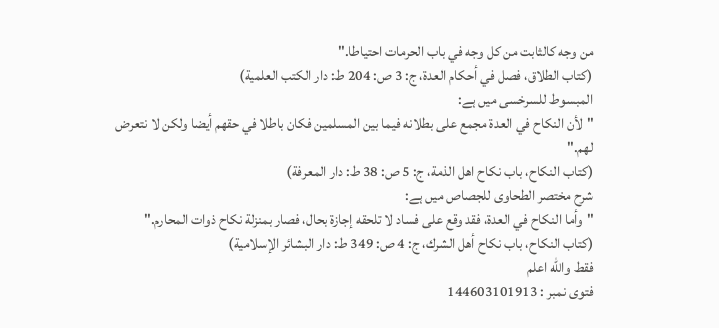من وجه كالثابت من كل وجه في باب الحرمات احتياطا."
(كتاب الطلاق، فصل في أحكام العدة، ج: 3 ص: 204 ط: دار الكتب العلمية)
المبسوط للسرخسی میں ہے:
"لأن النكاح في العدة مجمع على بطلانه فيما بين المسلمين فكان باطلا في حقهم أيضا ولكن لا نتعرض لهم."
(كتاب النكاح، باب نكاح اهل الذمة، ج: 5 ص: 38 ط: دار المعرفة)
شرح مختصر الطحاوی للجصاص میں ہے:
"وأما النكاح في العدة، فقد وقع على فساد لا تلحقه إجازة بحال، فصار بمنزلة نكاح ذوات المحارم."
(كتاب النكاح، باب نكاح أهل الشرك، ج: 4 ص: 349 ط: دار البشائر الإسلامية)
فقط والله اعلم
فتوی نمبر : 144603101913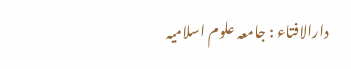دارالافتاء : جامعہ علوم اسلامیہ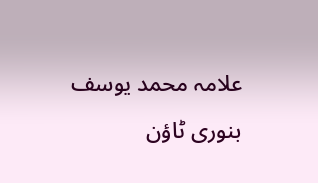علامہ محمد یوسف بنوری ٹاؤن